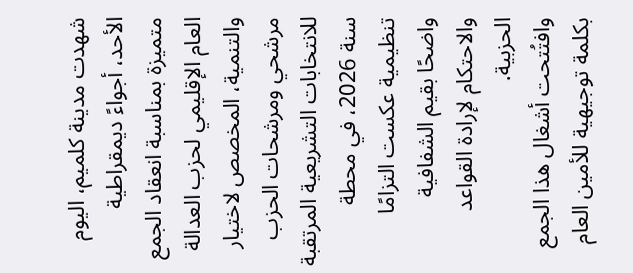شهدت مدينة كلميم، اليوم الأحد، أجواءً ديمقراطية متميزة بمناسبة انعقاد الجمع العام الإقليمي لحزب العدالة والتنمية، المخصص لاختيار مرشحي ومرشحات الحزب للانتخابات التشريعية المرتقبة سنة 2026، في محطة تنظيمية عكست التزامًا واضحًا بقيم الشفافية والاحتكام لإرادة القواعد الحزبية.
وافتُتحت أشغال هذا الجمع بكلمة توجيهية للأمين العام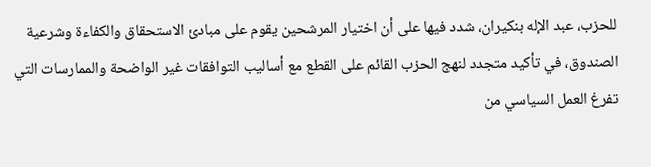للحزب، عبد الإله بنكيران، شدد فيها على أن اختيار المرشحين يقوم على مبادئ الاستحقاق والكفاءة وشرعية الصندوق، في تأكيد متجدد لنهج الحزب القائم على القطع مع أساليب التوافقات غير الواضحة والممارسات التي تفرغ العمل السياسي من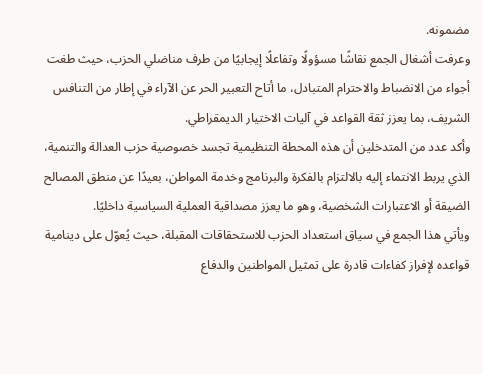مضمونه.
وعرفت أشغال الجمع نقاشًا مسؤولًا وتفاعلًا إيجابيًا من طرف مناضلي الحزب، حيث طغت أجواء من الانضباط والاحترام المتبادل، ما أتاح التعبير الحر عن الآراء في إطار من التنافس الشريف، بما يعزز ثقة القواعد في آليات الاختيار الديمقراطي.
وأكد عدد من المتدخلين أن هذه المحطة التنظيمية تجسد خصوصية حزب العدالة والتنمية، الذي يربط الانتماء إليه بالالتزام بالفكرة والبرنامج وخدمة المواطن، بعيدًا عن منطق المصالح الضيقة أو الاعتبارات الشخصية، وهو ما يعزز مصداقية العملية السياسية داخليًا.
ويأتي هذا الجمع في سياق استعداد الحزب للاستحقاقات المقبلة، حيث يُعوّل على دينامية قواعده لإفراز كفاءات قادرة على تمثيل المواطنين والدفاع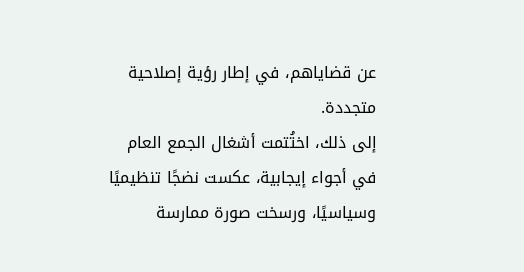عن قضاياهم، في إطار رؤية إصلاحية متجددة.
إلى ذلك، اختُتمت أشغال الجمع العام في أجواء إيجابية، عكست نضجًا تنظيميًا وسياسيًا، ورسخت صورة ممارسة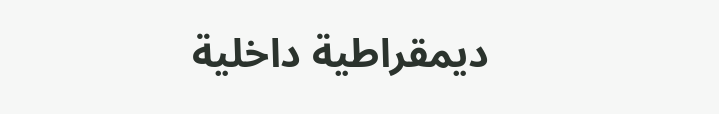ديمقراطية داخلية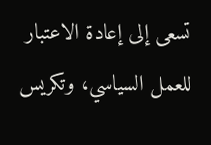تسعى إلى إعادة الاعتبار للعمل السياسي، وتكريس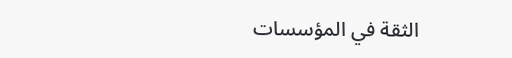الثقة في المؤسسات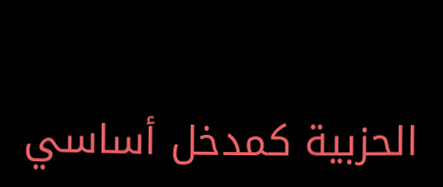الحزبية كمدخل أساسي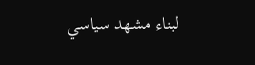لبناء مشهد سياسي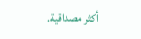أكثر مصداقية.